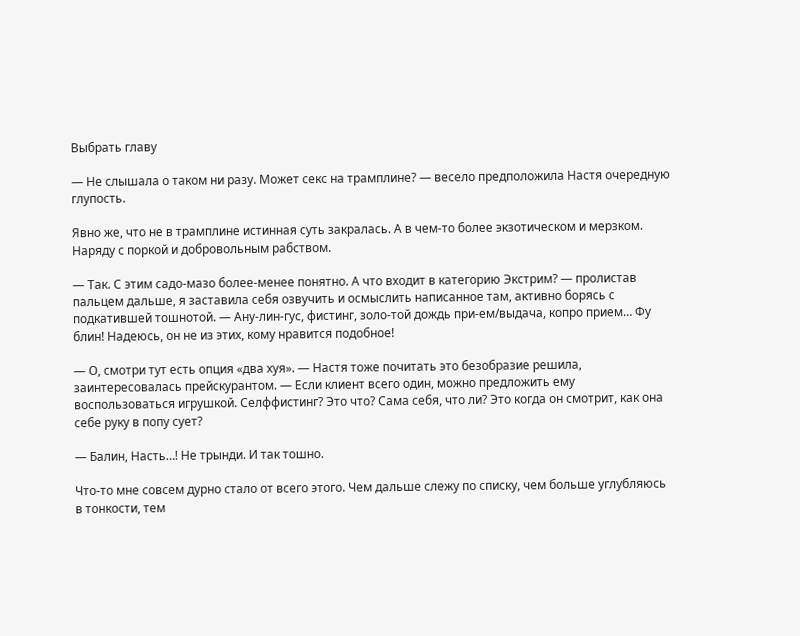Выбрать главу

— Не слышала о таком ни разу. Может секс на трамплине? — весело предположила Настя очередную глупость.

Явно же, что не в трамплине истинная суть закралась. А в чем-то более экзотическом и мерзком. Наряду с поркой и добровольным рабством.

— Так. С этим садо-мазо более-менее понятно. А что входит в категорию Экстрим? — пролистав пальцем дальше, я заставила себя озвучить и осмыслить написанное там, активно борясь с подкатившей тошнотой. — Ану-лин-гус, фистинг, золо-той дождь при-ем/выдача, копро прием… Фу блин! Надеюсь, он не из этих, кому нравится подобное!

— О, смотри тут есть опция «два хуя». — Настя тоже почитать это безобразие решила, заинтересовалась прейскурантом. — Если клиент всего один, можно предложить ему воспользоваться игрушкой. Селффистинг? Это что? Сама себя, что ли? Это когда он смотрит, как она себе руку в попу сует?

— Балин, Насть…! Не трынди. И так тошно.

Что-то мне совсем дурно стало от всего этого. Чем дальше слежу по списку, чем больше углубляюсь в тонкости, тем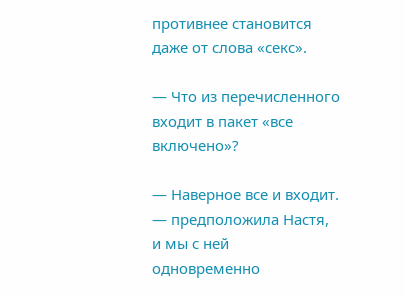противнее становится даже от слова «секс».

— Что из перечисленного входит в пакет «все включено»?

— Наверное все и входит. — предположила Настя, и мы с ней одновременно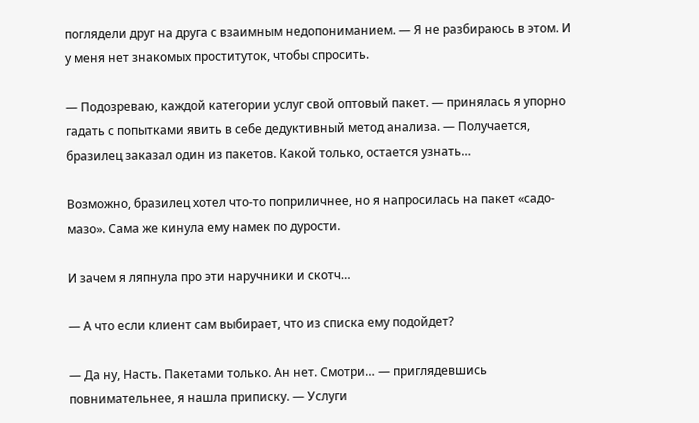поглядели друг на друга с взаимным недопониманием. — Я не разбираюсь в этом. И у меня нет знакомых проституток, чтобы спросить.

— Подозреваю, каждой категории услуг свой оптовый пакет. — принялась я упорно гадать с попытками явить в себе дедуктивный метод анализа. — Получается, бразилец заказал один из пакетов. Какой только, остается узнать…

Возможно, бразилец хотел что-то поприличнее, но я напросилась на пакет «садо-мазо». Сама же кинула ему намек по дурости.

И зачем я ляпнула про эти наручники и скотч…

— А что если клиент сам выбирает, что из списка ему подойдет?

— Да ну, Насть. Пакетами только. Ан нет. Смотри… — приглядевшись повнимательнее, я нашла приписку. — Услуги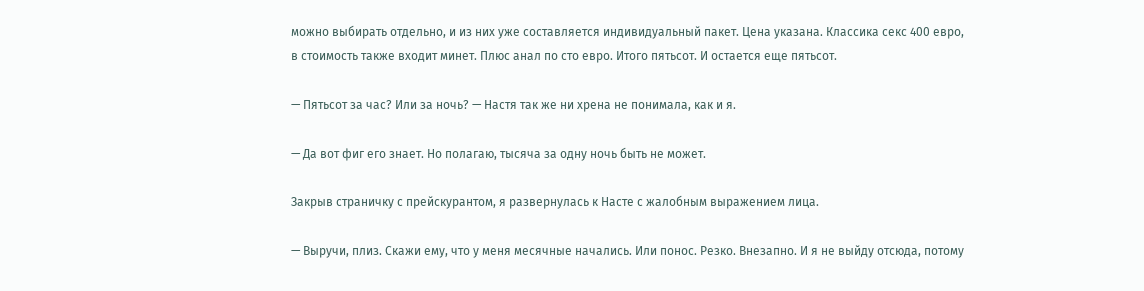можно выбирать отдельно, и из них уже составляется индивидуальный пакет. Цена указана. Классика секс 400 евро, в стоимость также входит минет. Плюс анал по сто евро. Итого пятьсот. И остается еще пятьсот.

— Пятьсот за час? Или за ночь? — Настя так же ни хрена не понимала, как и я.

— Да вот фиг его знает. Но полагаю, тысяча за одну ночь быть не может.

Закрыв страничку с прейскурантом, я развернулась к Насте с жалобным выражением лица.

— Выручи, плиз. Скажи ему, что у меня месячные начались. Или понос. Резко. Внезапно. И я не выйду отсюда, потому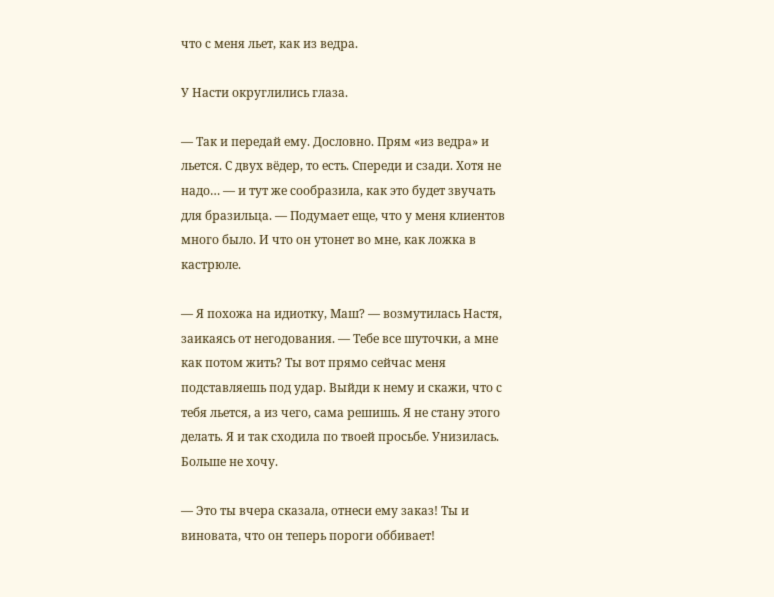что с меня льет, как из ведра.

У Насти округлились глаза.

— Так и передай ему. Дословно. Прям «из ведра» и льется. С двух вёдер, то есть. Спереди и сзади. Хотя не надо… — и тут же сообразила, как это будет звучать для бразильца. — Подумает еще, что у меня клиентов много было. И что он утонет во мне, как ложка в кастрюле.

— Я похожа на идиотку, Маш? — возмутилась Настя, заикаясь от негодования. — Тебе все шуточки, а мне как потом жить? Ты вот прямо сейчас меня подставляешь под удар. Выйди к нему и скажи, что с тебя льется, а из чего, сама решишь. Я не стану этого делать. Я и так сходила по твоей просьбе. Унизилась. Больше не хочу.

— Это ты вчера сказала, отнеси ему заказ! Ты и виновата, что он теперь пороги оббивает!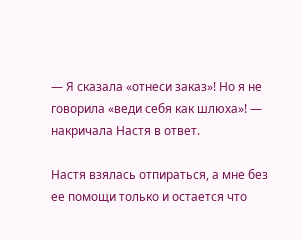— Я сказала «отнеси заказ»! Но я не говорила «веди себя как шлюха»! — накричала Настя в ответ.

Настя взялась отпираться, а мне без ее помощи только и остается что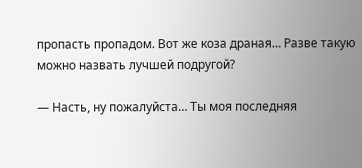пропасть пропадом. Вот же коза драная… Разве такую можно назвать лучшей подругой?

— Насть, ну пожалуйста… Ты моя последняя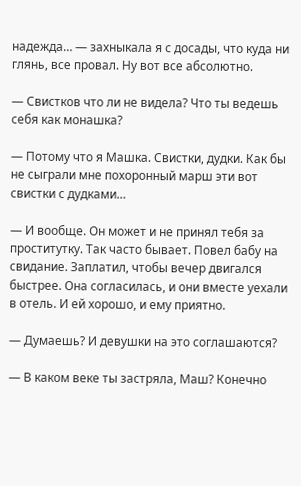надежда… — захныкала я с досады, что куда ни глянь, все провал. Ну вот все абсолютно.

— Свистков что ли не видела? Что ты ведешь себя как монашка?

— Потому что я Машка. Свистки, дудки. Как бы не сыграли мне похоронный марш эти вот свистки с дудками…

— И вообще. Он может и не принял тебя за проститутку. Так часто бывает. Повел бабу на свидание. Заплатил, чтобы вечер двигался быстрее. Она согласилась, и они вместе уехали в отель. И ей хорошо, и ему приятно.

— Думаешь? И девушки на это соглашаются?

— В каком веке ты застряла, Маш? Конечно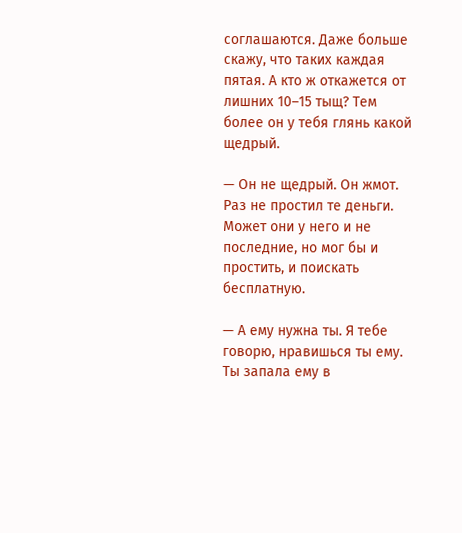соглашаются. Даже больше скажу, что таких каждая пятая. А кто ж откажется от лишних 10–15 тыщ? Тем более он у тебя глянь какой щедрый.

— Он не щедрый. Он жмот. Раз не простил те деньги. Может они у него и не последние, но мог бы и простить, и поискать бесплатную.

— А ему нужна ты. Я тебе говорю, нравишься ты ему. Ты запала ему в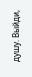душу. Выйди,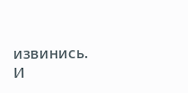извинись. И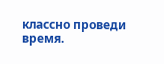классно проведи время.